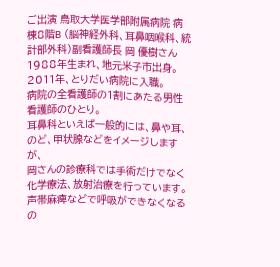ご出演 鳥取大学医学部附属病院 病棟8階B (脳神経外科、耳鼻咽喉科、統計部外科)副看護師長 岡 優樹さん
1988年生まれ、地元米子市出身。
2011年、とりだい病院に入職。
病院の全看護師の1割にあたる男性看護師のひとり。
耳鼻科といえば一般的には、鼻や耳、のど、甲状腺などをイメージしますが、
岡さんの診療科では手術だけでなく化学療法、放射治療を行っています。
声帯麻痺などで呼吸ができなくなるの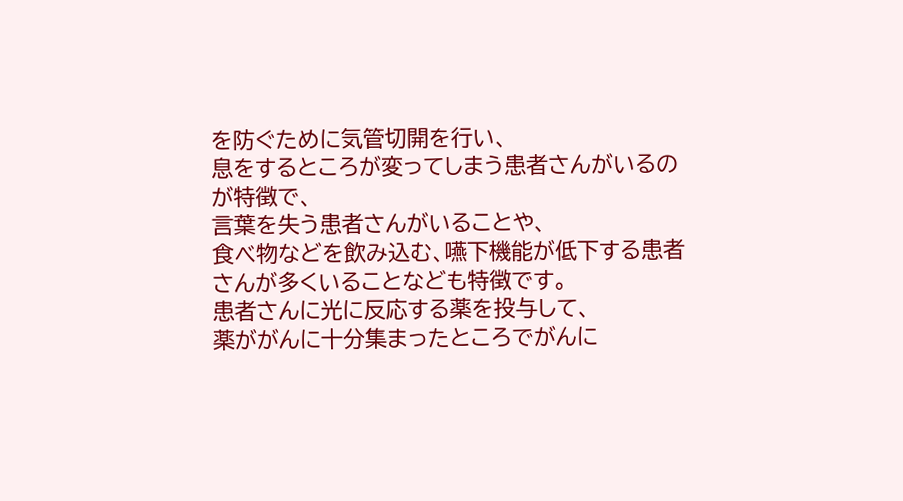を防ぐために気管切開を行い、
息をするところが変ってしまう患者さんがいるのが特徴で、
言葉を失う患者さんがいることや、
食べ物などを飲み込む、嚥下機能が低下する患者さんが多くいることなども特徴です。
患者さんに光に反応する薬を投与して、
薬ががんに十分集まったところでがんに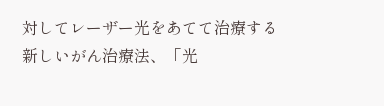対してレーザー光をあてて治療する
新しいがん治療法、「光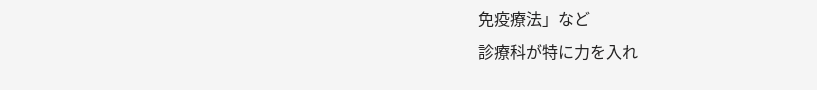免疫療法」など
診療科が特に力を入れ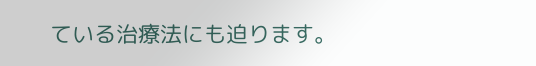ている治療法にも迫ります。